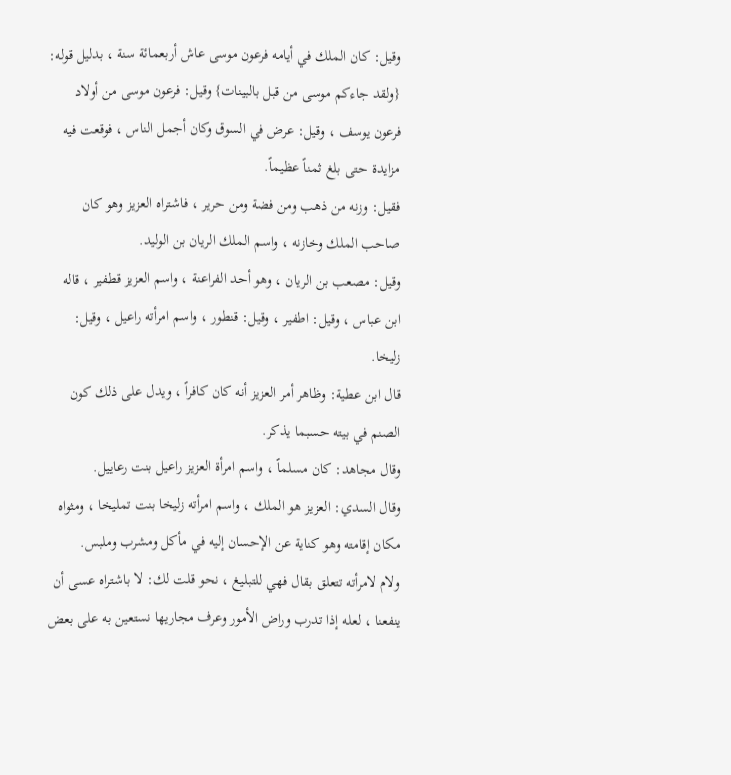وقيل: كان الملك في أيامه فرعون موسى عاش أربعمائة سنة ، بدليل قوله: {ولقد جاءكم موسى من قبل بالبينات} وقيل: فرعون موسى من أولاد فرعون يوسف ، وقيل: عرض في السوق وكان أجمل الناس ، فوقعت فيه مزايدة حتى بلغ ثمناً عظيماً.
فقيل: وزنه من ذهب ومن فضة ومن حرير ، فاشتراه العزيز وهو كان صاحب الملك وخازنه ، واسم الملك الريان بن الوليد.
وقيل: مصعب بن الريان ، وهو أحد الفراعنة ، واسم العزيز قطفير ، قاله ابن عباس ، وقيل: اطفير ، وقيل: قنطور ، واسم امرأته راعيل ، وقيل: زليخا.
قال ابن عطية: وظاهر أمر العزيز أنه كان كافراً ، ويدل على ذلك كون الصنم في بيته حسبما يذكر.
وقال مجاهد: كان مسلماً ، واسم امرأة العزيز راعيل بنت رعاييل.
وقال السدي: العزيز هو الملك ، واسم امرأته زليخا بنت تمليخا ، ومثواه مكان إقامته وهو كناية عن الإحسان إليه في مأكل ومشرب وملبس.
ولام لامرأته تتعلق بقال فهي للتبليغ ، نحو قلت لك: لا باشتراه عسى أن ينفعنا ، لعله إذا تدرب وراض الأمور وعرف مجاريها نستعين به على بعض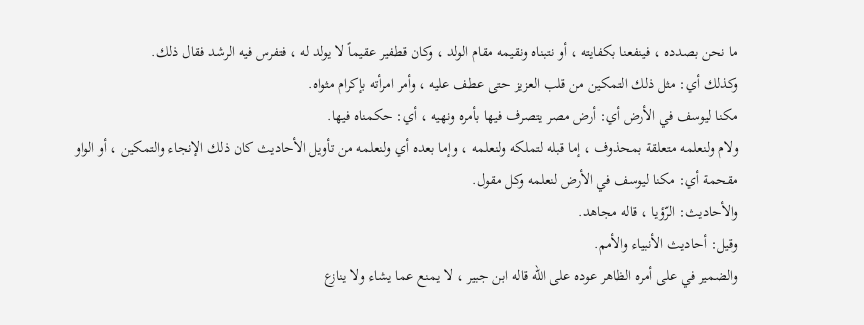ما نحن بصدده ، فينفعنا بكفايته ، أو نتبناه ونقيمه مقام الولد ، وكان قطفير عقيماً لا يولد له ، فتفرس فيه الرشد فقال ذلك.
وكذلك أي: مثل ذلك التمكين من قلب العزيز حتى عطف عليه ، وأمر امرأته بإكرام مثواه.
مكنا ليوسف في الأرض أي: أرض مصر يتصرف فيها بأمره ونهيه ، أي: حكمناه فيها.
ولام ولنعلمه متعلقة بمحذوف ، إما قبله لتملكه ولنعلمه ، وإما بعده أي ولنعلمه من تأويل الأحاديث كان ذلك الإنجاء والتمكين ، أو الواو مقحمة أي: مكنا ليوسف في الأرض لنعلمه وكل مقول.
والأحاديث: الرّؤيا ، قاله مجاهد.
وقيل: أحاديث الأنبياء والأمم.
والضمير في على أمره الظاهر عوده على الله قاله ابن جبير ، لا يمنع عما يشاء ولا ينازع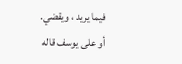فيما يريد ، ويقضي.
أو على يوسف قاله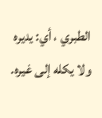الطبري ، أي: يديره ولا يكله إلى غيره.